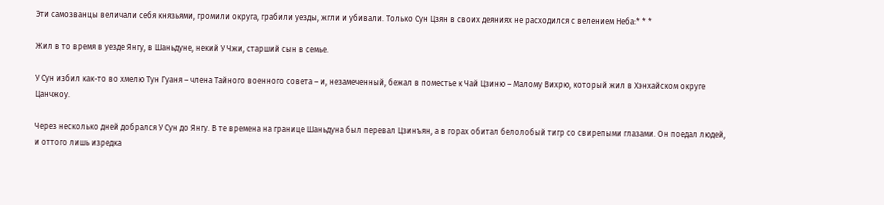Эти самозванцы величали себя князьями, громили округа, грабили уезды, жгли и убивали. Только Сун Цзян в своих деяниях не расходился с велением Неба:* * *

Жил в то время в уезде Янгу, в Шаньдуне, некий У Чжи, старший сын в семье.

У Сун избил как-то во хмелю Тун Гуаня – члена Тайного военного совета – и, незамеченный, бежал в поместье к Чай Цзиню – Малому Вихрю, который жил в Хэнхайском округе Цанчжоу.

Через несколько дней добрался У Сун до Янгу. В те времена на границе Шаньдуна был перевал Цзинъян, а в горах обитал белолобый тигр со свирепыми глазами. Он поедал людей, и оттого лишь изредка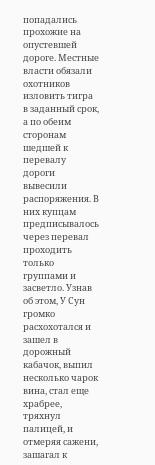попадались прохожие на опустевшей дороге. Местные власти обязали охотников изловить тигра в заданный срок, а по обеим сторонам шедшей к перевалу дороги вывесили распоряжения. В них купцам предписывалось через перевал проходить только группами и засветло. Узнав об этом, У Сун громко расхохотался и зашел в дорожный кабачок, выпил несколько чарок вина, стал еще храбрее, тряхнул палицей, и отмеряя сажени, зашагал к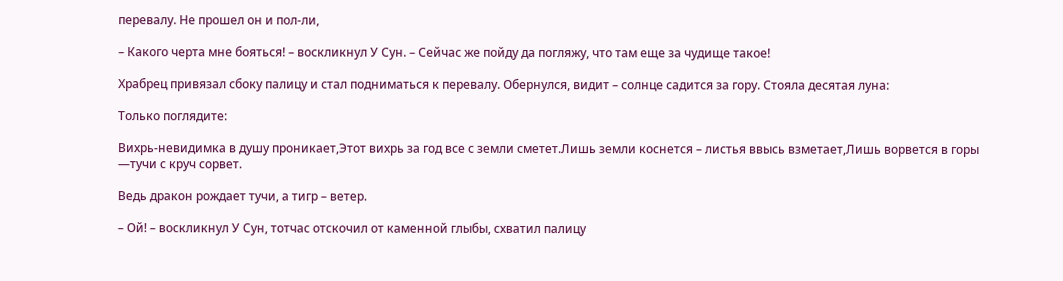перевалу. Не прошел он и пол-ли,

– Какого черта мне бояться! – воскликнул У Сун. – Сейчас же пойду да погляжу, что там еще за чудище такое!

Храбрец привязал сбоку палицу и стал подниматься к перевалу. Обернулся, видит – солнце садится за гору. Стояла десятая луна:

Только поглядите:

Вихрь-невидимка в душу проникает,Этот вихрь за год все с земли сметет.Лишь земли коснется – листья ввысь взметает,Лишь ворвется в горы —тучи с круч сорвет.

Ведь дракон рождает тучи, а тигр – ветер.

– Ой! – воскликнул У Сун, тотчас отскочил от каменной глыбы, схватил палицу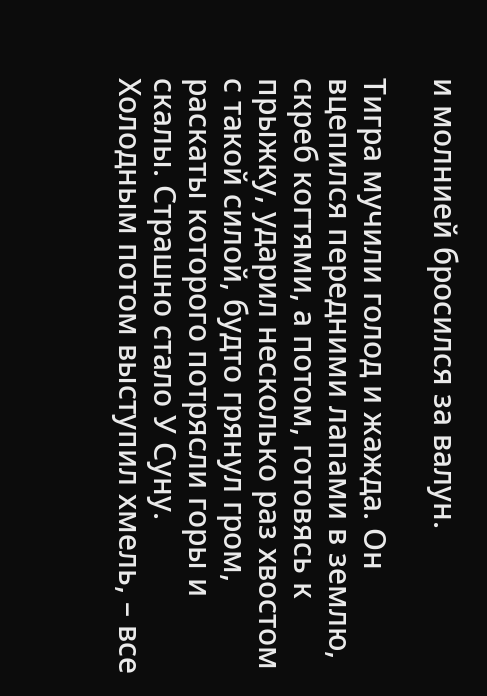и молнией бросился за валун.

Тигра мучили голод и жажда. Он вцепился передними лапами в землю, скреб когтями, а потом, готовясь к прыжку, ударил несколько раз хвостом с такой силой, будто грянул гром, раскаты которого потрясли горы и скалы. Страшно стало У Суну. Холодным потом выступил хмель, – все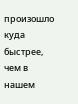произошло куда быстрее, чем в нашем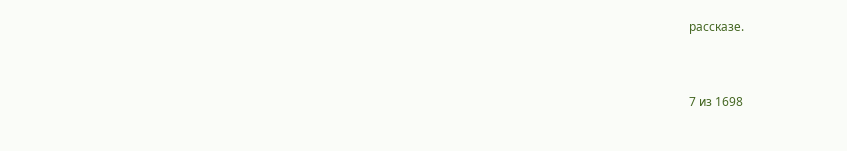рассказе.



7 из 1698